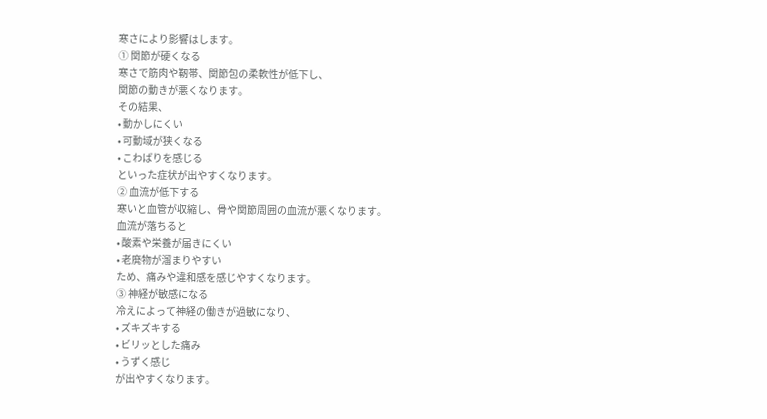寒さにより影響はします。
① 関節が硬くなる
寒さで筋肉や靭帯、関節包の柔軟性が低下し、
関節の動きが悪くなります。
その結果、
• 動かしにくい
• 可動域が狭くなる
• こわばりを感じる
といった症状が出やすくなります。
② 血流が低下する
寒いと血管が収縮し、骨や関節周囲の血流が悪くなります。
血流が落ちると
• 酸素や栄養が届きにくい
• 老廃物が溜まりやすい
ため、痛みや違和感を感じやすくなります。
③ 神経が敏感になる
冷えによって神経の働きが過敏になり、
• ズキズキする
• ビリッとした痛み
• うずく感じ
が出やすくなります。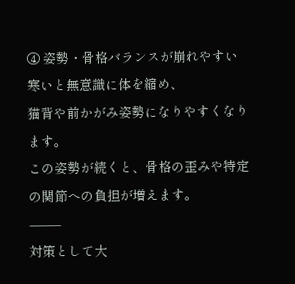④ 姿勢・骨格バランスが崩れやすい
寒いと無意識に体を縮め、
猫背や前かがみ姿勢になりやすくなります。
この姿勢が続くと、骨格の歪みや特定の関節への負担が増えます。
⸻
対策として大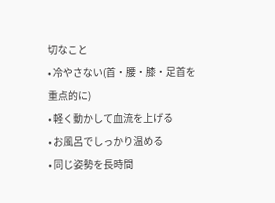切なこと
• 冷やさない(首・腰・膝・足首を重点的に)
• 軽く動かして血流を上げる
• お風呂でしっかり温める
• 同じ姿勢を長時間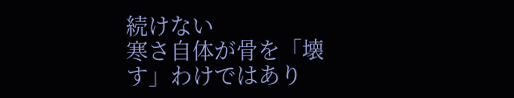続けない
寒さ自体が骨を「壊す」わけではあり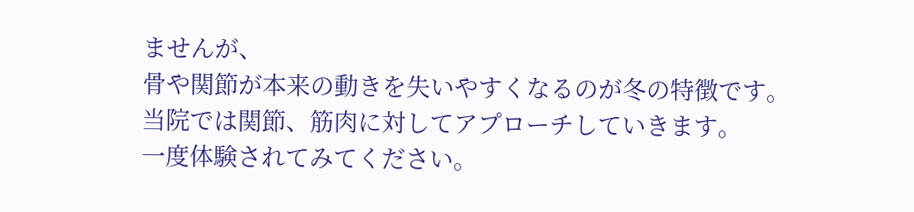ませんが、
骨や関節が本来の動きを失いやすくなるのが冬の特徴です。
当院では関節、筋肉に対してアプローチしていきます。
一度体験されてみてください。